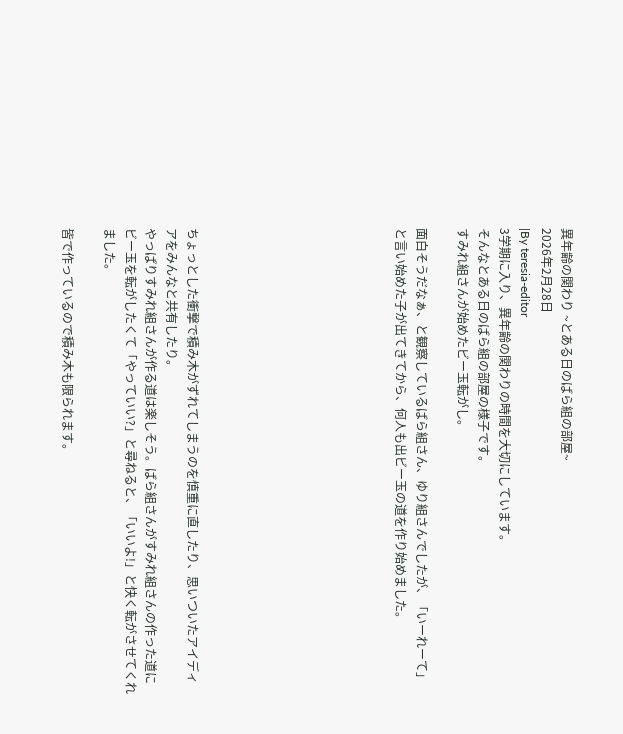異年齢の関わり ~とある日のばら組の部屋~
2026年2月28日
|By teresia-editor
3学期に入り、異年齢の関わりの時間を大切にしています。
そんなとある日のばら組の部屋の様子です。
すみれ組さんが始めたビー玉転がし。

面白そうだなぁ、と観察しているばら組さん、ゆり組さんでしたが、「いーれーて」と言い始めた子が出てきてから、何人も出ビー玉の道を作り始めました。









ちょっとした衝撃で積み木がずれてしまうのを慎重に直したり、思いついたアイディアをみんなと共有したり。
やっぱりすみれ組さんが作る道は楽しそう。ばら組さんがすみれ組さんの作った道にビー玉を転がしたくて「やっていい?」と尋ねると、「いいよ!」と快く転がさせてくれました。

皆で作っているので積み木も限られます。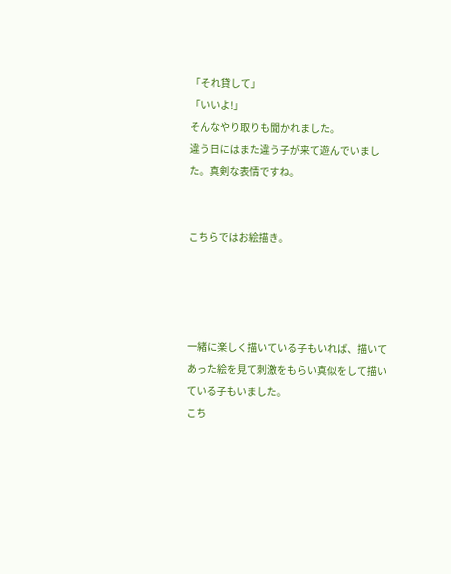「それ貸して」
「いいよ!」
そんなやり取りも聞かれました。
違う日にはまた違う子が来て遊んでいました。真剣な表情ですね。


こちらではお絵描き。




一緒に楽しく描いている子もいれば、描いてあった絵を見て刺激をもらい真似をして描いている子もいました。
こち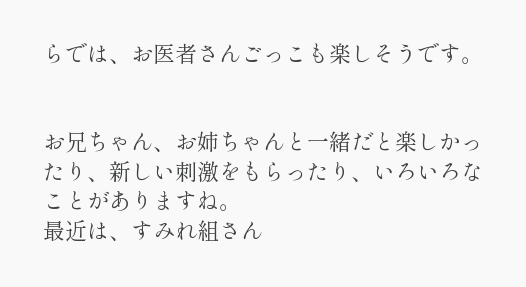らでは、お医者さんごっこも楽しそうです。


お兄ちゃん、お姉ちゃんと一緒だと楽しかったり、新しい刺激をもらったり、いろいろなことがありますね。
最近は、すみれ組さん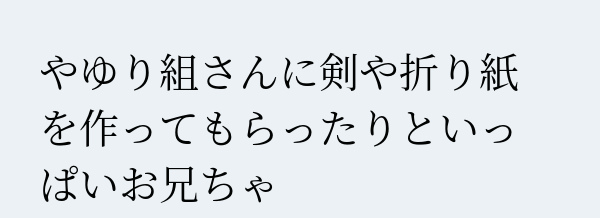やゆり組さんに剣や折り紙を作ってもらったりといっぱいお兄ちゃ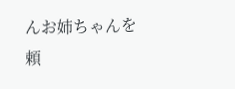んお姉ちゃんを頼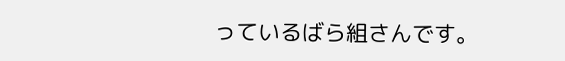っているばら組さんです。